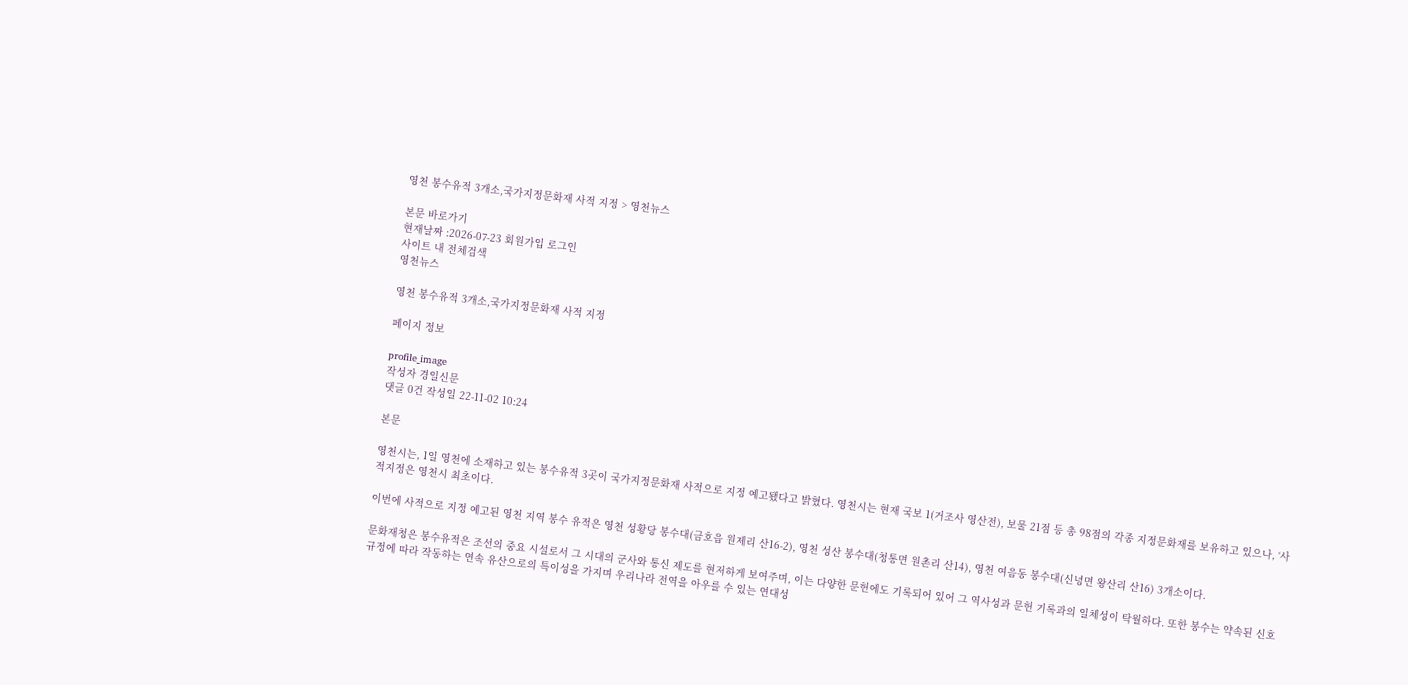영천 봉수유적 3개소,국가지정문화재 사적 지정 > 영천뉴스

본문 바로가기
현재날짜 :2026-07-23 회원가입 로그인
사이트 내 전체검색
영천뉴스

영천 봉수유적 3개소,국가지정문화재 사적 지정

페이지 정보

profile_image
작성자 경일신문
댓글 0건 작성일 22-11-02 10:24

본문

영천시는, 1일 영천에 소재하고 있는 봉수유적 3곳이 국가지정문화재 사적으로 지정 예고됐다고 밝혔다. 영천시는 현재 국보 1(거조사 영산전), 보물 21점 등 총 98점의 각종 지정문화재를 보유하고 있으나, ‘사적지정은 영천시 최초이다.

이번에 사적으로 지정 예고된 영천 지역 봉수 유적은 영천 성황당 봉수대(금호읍 원제리 산16-2), 영천 성산 봉수대(청통면 원촌리 산14), 영천 여음동 봉수대(신녕면 왕산리 산16) 3개소이다.

문화재청은 봉수유적은 조선의 중요 시설로서 그 시대의 군사와 통신 제도를 현저하게 보여주며, 이는 다양한 문헌에도 기록되어 있어 그 역사성과 문헌 기록과의 일체성이 탁월하다. 또한 봉수는 약속된 신호 규정에 따라 작동하는 연속 유산으로의 특이성을 가지며 우리나라 전역을 아우를 수 있는 연대성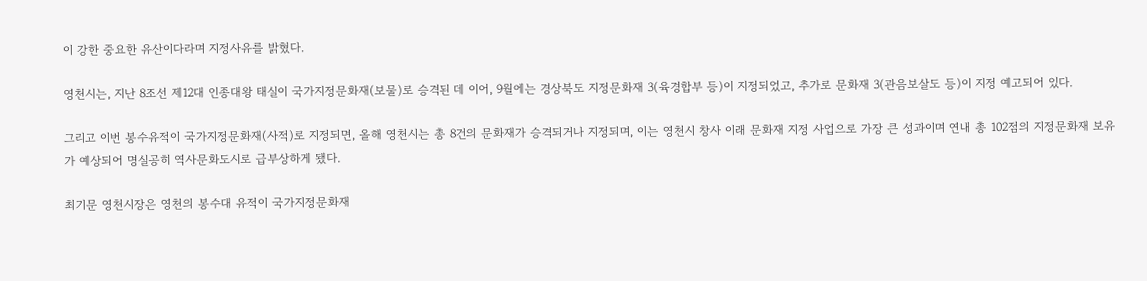이 강한 중요한 유산이다라며 지정사유를 밝혔다.

영천시는, 지난 8조선 제12대 인종대왕 태실이 국가지정문화재(보물)로 승격된 데 이어, 9월에는 경상북도 지정문화재 3(육경합부 등)이 지정되었고, 추가로 문화재 3(관음보살도 등)이 지정 예고되어 있다.

그리고 이번 봉수유적이 국가지정문화재(사적)로 지정되면, 올해 영천시는 총 8건의 문화재가 승격되거나 지정되며, 이는 영천시 창사 이래 문화재 지정 사업으로 가장 큰 성과이며 연내 총 102점의 지정문화재 보유가 예상되어 명실공히 역사문화도시로 급부상하게 됐다.

최기문 영천시장은 영천의 봉수대 유적이 국가지정문화재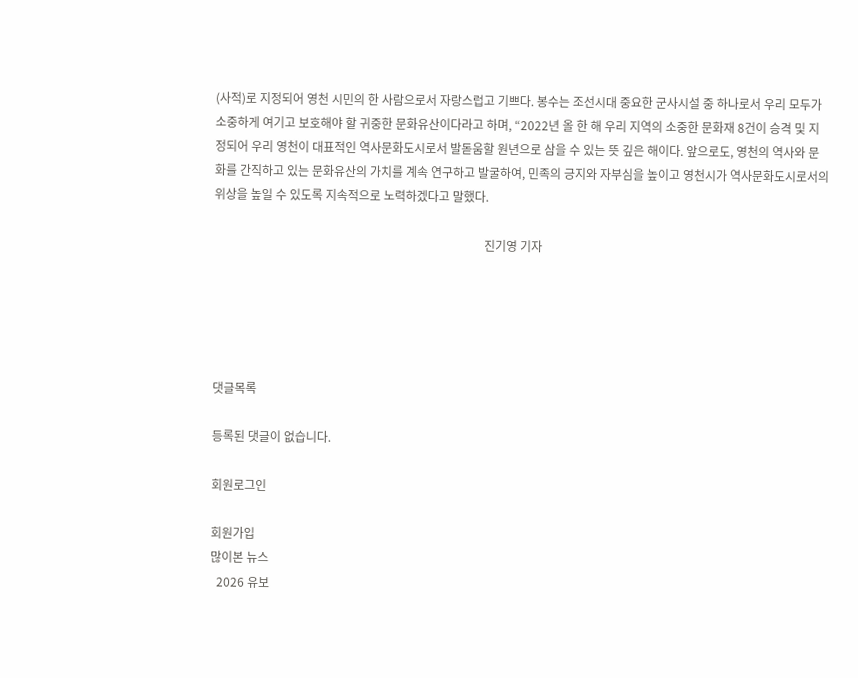(사적)로 지정되어 영천 시민의 한 사람으로서 자랑스럽고 기쁘다. 봉수는 조선시대 중요한 군사시설 중 하나로서 우리 모두가 소중하게 여기고 보호해야 할 귀중한 문화유산이다라고 하며, “2022년 올 한 해 우리 지역의 소중한 문화재 8건이 승격 및 지정되어 우리 영천이 대표적인 역사문화도시로서 발돋움할 원년으로 삼을 수 있는 뜻 깊은 해이다. 앞으로도, 영천의 역사와 문화를 간직하고 있는 문화유산의 가치를 계속 연구하고 발굴하여, 민족의 긍지와 자부심을 높이고 영천시가 역사문화도시로서의 위상을 높일 수 있도록 지속적으로 노력하겠다고 말했다.

                                                                                          진기영 기자





댓글목록

등록된 댓글이 없습니다.

회원로그인

회원가입
많이본 뉴스
  2026 유보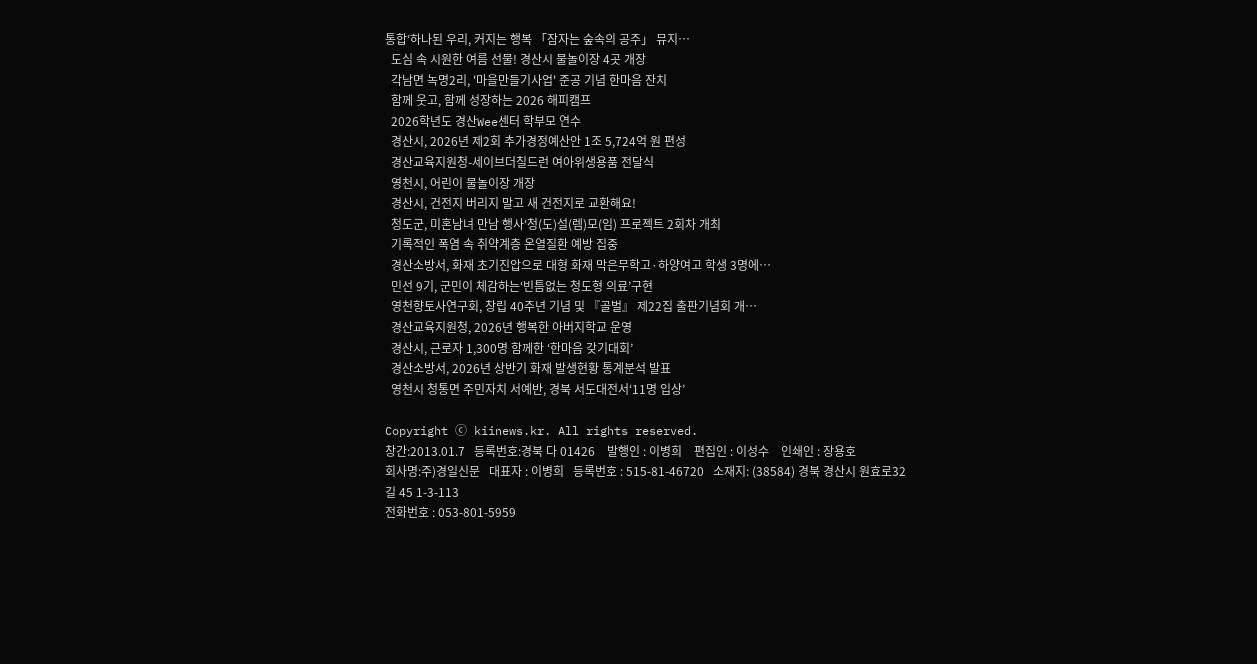통합‘하나된 우리, 커지는 행복 「잠자는 숲속의 공주」 뮤지…
  도심 속 시원한 여름 선물! 경산시 물놀이장 4곳 개장
  각남면 녹명2리, '마을만들기사업' 준공 기념 한마음 잔치
  함께 웃고, 함께 성장하는 2026 해피캠프
  2026학년도 경산Wee센터 학부모 연수
  경산시, 2026년 제2회 추가경정예산안 1조 5,724억 원 편성
  경산교육지원청-세이브더칠드런 여아위생용품 전달식
  영천시, 어린이 물놀이장 개장
  경산시, 건전지 버리지 말고 새 건전지로 교환해요!
  청도군, 미혼남녀 만남 행사‘청(도)설(렘)모(임) 프로젝트 2회차 개최
  기록적인 폭염 속 취약계층 온열질환 예방 집중
  경산소방서, 화재 초기진압으로 대형 화재 막은무학고·하양여고 학생 3명에…
  민선 9기, 군민이 체감하는‘빈틈없는 청도형 의료’구현
  영천향토사연구회, 창립 40주년 기념 및 『골벌』 제22집 출판기념회 개…
  경산교육지원청, 2026년 행복한 아버지학교 운영
  경산시, 근로자 1,300명 함께한 ‘한마음 갖기대회’
  경산소방서, 2026년 상반기 화재 발생현황 통계분석 발표
  영천시 청통면 주민자치 서예반, 경북 서도대전서‘11명 입상’

Copyright ⓒ kiinews.kr. All rights reserved.
창간:2013.01.7   등록번호:경북 다 01426    발행인 : 이병희    편집인 : 이성수    인쇄인 : 장용호
회사명:주)경일신문   대표자 : 이병희   등록번호 : 515-81-46720   소재지: (38584) 경북 경산시 원효로32길 45 1-3-113
전화번호 : 053-801-5959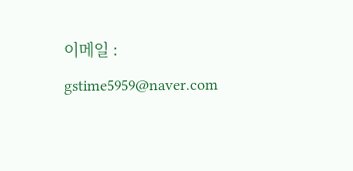이메일 : gstime5959@naver.com